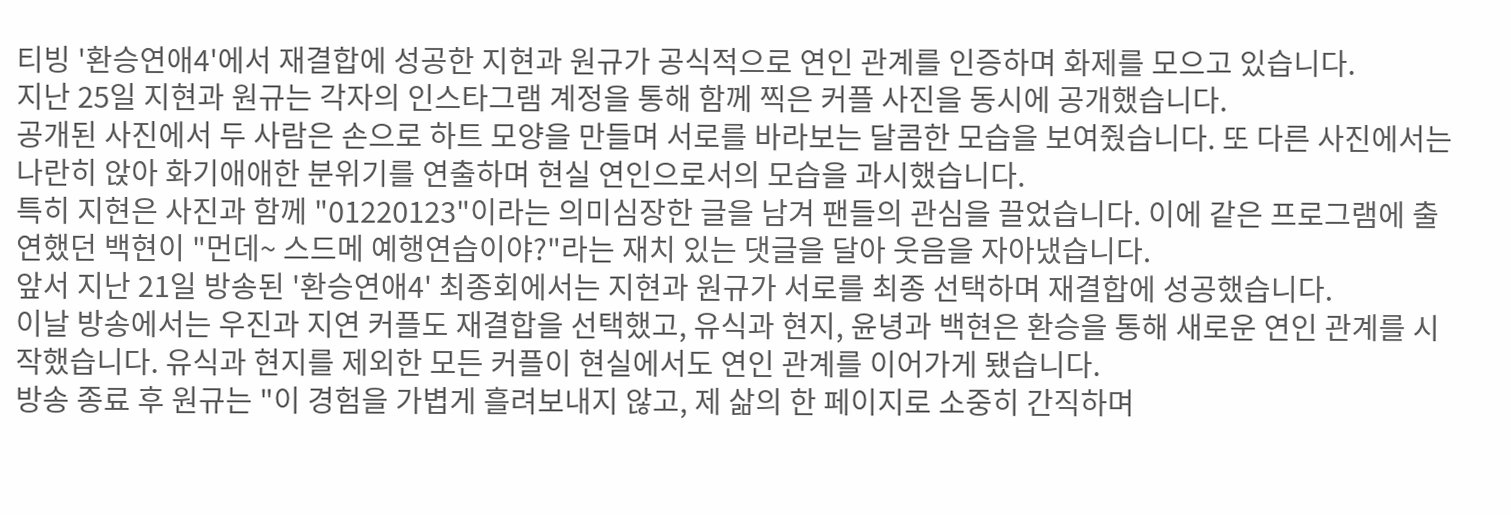티빙 '환승연애4'에서 재결합에 성공한 지현과 원규가 공식적으로 연인 관계를 인증하며 화제를 모으고 있습니다.
지난 25일 지현과 원규는 각자의 인스타그램 계정을 통해 함께 찍은 커플 사진을 동시에 공개했습니다.
공개된 사진에서 두 사람은 손으로 하트 모양을 만들며 서로를 바라보는 달콤한 모습을 보여줬습니다. 또 다른 사진에서는 나란히 앉아 화기애애한 분위기를 연출하며 현실 연인으로서의 모습을 과시했습니다.
특히 지현은 사진과 함께 "01220123"이라는 의미심장한 글을 남겨 팬들의 관심을 끌었습니다. 이에 같은 프로그램에 출연했던 백현이 "먼데~ 스드메 예행연습이야?"라는 재치 있는 댓글을 달아 웃음을 자아냈습니다.
앞서 지난 21일 방송된 '환승연애4' 최종회에서는 지현과 원규가 서로를 최종 선택하며 재결합에 성공했습니다.
이날 방송에서는 우진과 지연 커플도 재결합을 선택했고, 유식과 현지, 윤녕과 백현은 환승을 통해 새로운 연인 관계를 시작했습니다. 유식과 현지를 제외한 모든 커플이 현실에서도 연인 관계를 이어가게 됐습니다.
방송 종료 후 원규는 "이 경험을 가볍게 흘려보내지 않고, 제 삶의 한 페이지로 소중히 간직하며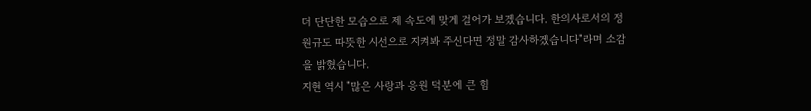더 단단한 모습으로 제 속도에 맞게 걸어가 보겠습니다. 한의사로서의 정원규도 따뜻한 시선으로 지켜봐 주신다면 정말 감사하겠습니다"라며 소감을 밝혔습니다.
지현 역시 "많은 사랑과 응원 덕분에 큰 힘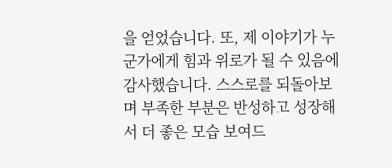을 얻었습니다. 또, 제 이야기가 누군가에게 힘과 위로가 될 수 있음에 감사했습니다. 스스로를 되돌아보며 부족한 부분은 반성하고 성장해서 더 좋은 모습 보여드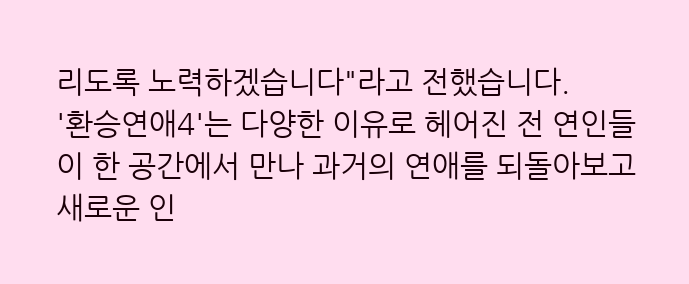리도록 노력하겠습니다"라고 전했습니다.
'환승연애4'는 다양한 이유로 헤어진 전 연인들이 한 공간에서 만나 과거의 연애를 되돌아보고 새로운 인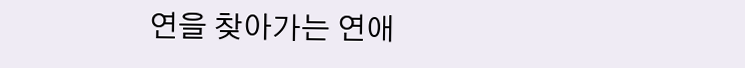연을 찾아가는 연애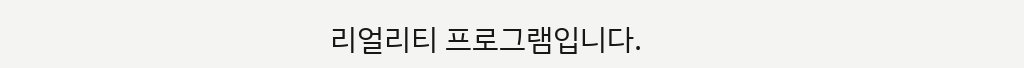리얼리티 프로그램입니다.